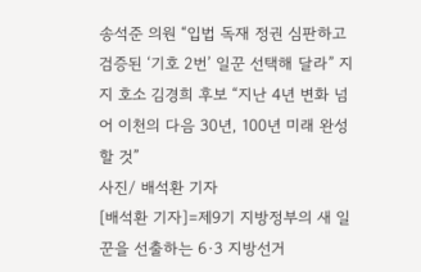송석준 의원 “입법 독재 정권 심판하고 검증된 ‘기호 2번’ 일꾼 선택해 달라” 지지 호소 김경희 후보 “지난 4년 변화 넘어 이천의 다음 30년, 100년 미래 완성할 것”
사진/ 배석환 기자
[배석환 기자]=제9기 지방정부의 새 일꾼을 선출하는 6·3 지방선거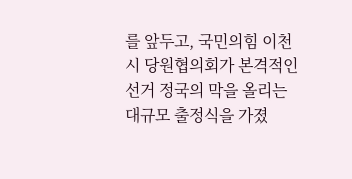를 앞두고, 국민의힘 이천시 당원협의회가 본격적인 선거 정국의 막을 올리는 대규모 출정식을 가졌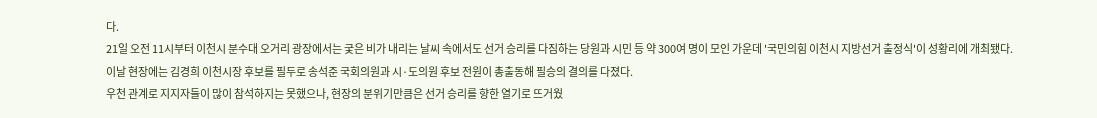다.
21일 오전 11시부터 이천시 분수대 오거리 광장에서는 궂은 비가 내리는 날씨 속에서도 선거 승리를 다짐하는 당원과 시민 등 약 300여 명이 모인 가운데 '국민의힘 이천시 지방선거 출정식'이 성황리에 개최됐다.
이날 현장에는 김경희 이천시장 후보를 필두로 송석준 국회의원과 시·도의원 후보 전원이 총출동해 필승의 결의를 다졌다.
우천 관계로 지지자들이 많이 참석하지는 못했으나, 현장의 분위기만큼은 선거 승리를 향한 열기로 뜨거웠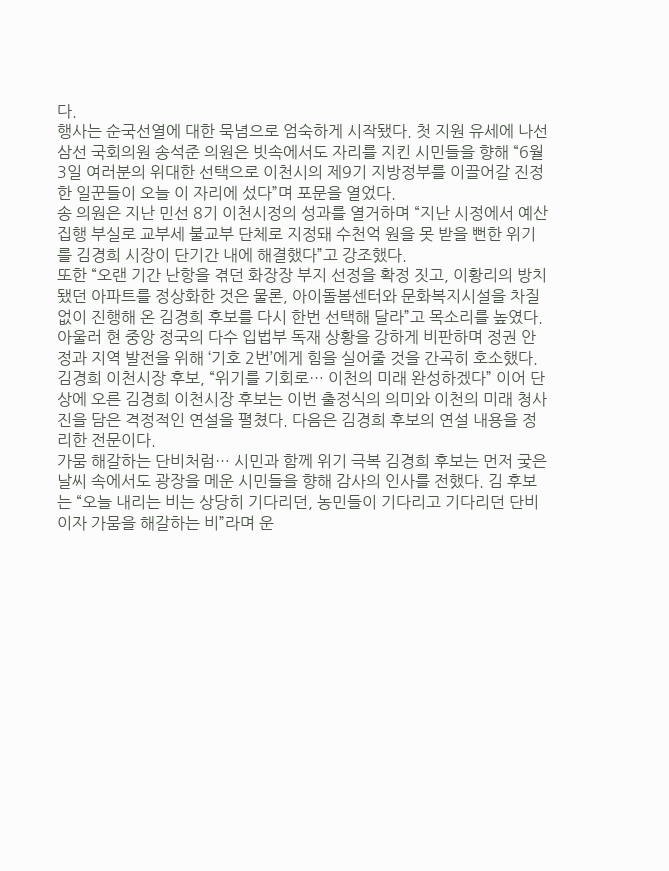다.
행사는 순국선열에 대한 묵념으로 엄숙하게 시작됐다. 첫 지원 유세에 나선 삼선 국회의원 송석준 의원은 빗속에서도 자리를 지킨 시민들을 향해 “6월 3일 여러분의 위대한 선택으로 이천시의 제9기 지방정부를 이끌어갈 진정한 일꾼들이 오늘 이 자리에 섰다”며 포문을 열었다.
송 의원은 지난 민선 8기 이천시정의 성과를 열거하며 “지난 시정에서 예산 집행 부실로 교부세 불교부 단체로 지정돼 수천억 원을 못 받을 뻔한 위기를 김경희 시장이 단기간 내에 해결했다”고 강조했다.
또한 “오랜 기간 난항을 겪던 화장장 부지 선정을 확정 짓고, 이황리의 방치됐던 아파트를 정상화한 것은 물론, 아이돌봄센터와 문화복지시설을 차질 없이 진행해 온 김경희 후보를 다시 한번 선택해 달라”고 목소리를 높였다.
아울러 현 중앙 정국의 다수 입법부 독재 상황을 강하게 비판하며 정권 안정과 지역 발전을 위해 ‘기호 2번’에게 힘을 실어줄 것을 간곡히 호소했다.
김경희 이천시장 후보, “위기를 기회로… 이천의 미래 완성하겠다” 이어 단상에 오른 김경희 이천시장 후보는 이번 출정식의 의미와 이천의 미래 청사진을 담은 격정적인 연설을 펼쳤다. 다음은 김경희 후보의 연설 내용을 정리한 전문이다.
가뭄 해갈하는 단비처럼… 시민과 함께 위기 극복 김경희 후보는 먼저 궂은 날씨 속에서도 광장을 메운 시민들을 향해 감사의 인사를 전했다. 김 후보는 “오늘 내리는 비는 상당히 기다리던, 농민들이 기다리고 기다리던 단비이자 가뭄을 해갈하는 비”라며 운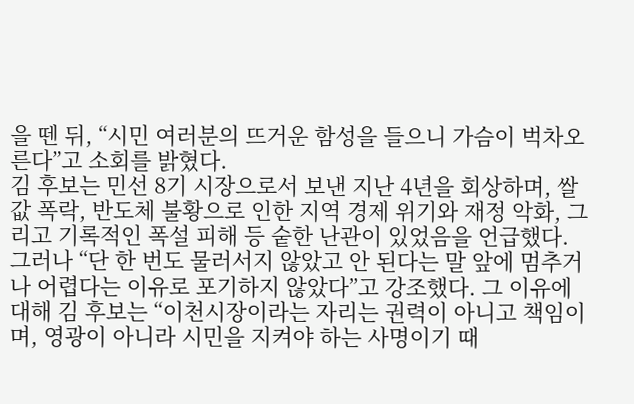을 뗀 뒤, “시민 여러분의 뜨거운 함성을 들으니 가슴이 벅차오른다”고 소회를 밝혔다.
김 후보는 민선 8기 시장으로서 보낸 지난 4년을 회상하며, 쌀값 폭락, 반도체 불황으로 인한 지역 경제 위기와 재정 악화, 그리고 기록적인 폭설 피해 등 숱한 난관이 있었음을 언급했다.
그러나 “단 한 번도 물러서지 않았고 안 된다는 말 앞에 멈추거나 어렵다는 이유로 포기하지 않았다”고 강조했다. 그 이유에 대해 김 후보는 “이천시장이라는 자리는 권력이 아니고 책임이며, 영광이 아니라 시민을 지켜야 하는 사명이기 때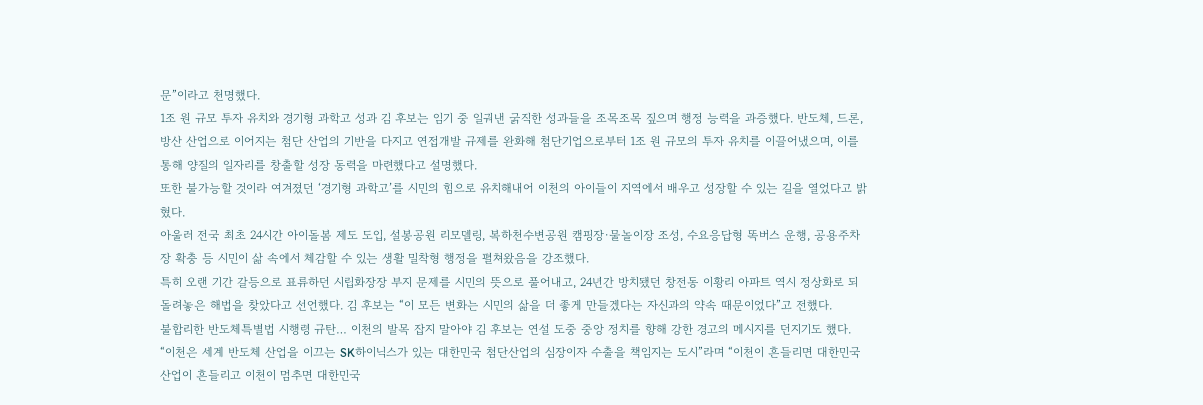문”이라고 천명했다.
1조 원 규모 투자 유치와 경기형 과학고 성과 김 후보는 임기 중 일궈낸 굵직한 성과들을 조목조목 짚으며 행정 능력을 과증했다. 반도체, 드론, 방산 산업으로 이어지는 첨단 산업의 기반을 다지고 연접개발 규제를 완화해 첨단기업으로부터 1조 원 규모의 투자 유치를 이끌어냈으며, 이를 통해 양질의 일자리를 창출할 성장 동력을 마련했다고 설명했다.
또한 불가능할 것이라 여겨졌던 ‘경기형 과학고’를 시민의 힘으로 유치해내어 이천의 아이들이 지역에서 배우고 성장할 수 있는 길을 열었다고 밝혔다.
아울러 전국 최초 24시간 아이돌봄 제도 도입, 설봉공원 리모델링, 복하천수변공원 캠핑장·물놀이장 조성, 수요응답형 똑버스 운행, 공용주차장 확충 등 시민이 삶 속에서 체감할 수 있는 생활 밀착형 행정을 펼쳐왔음을 강조했다.
특히 오랜 기간 갈등으로 표류하던 시립화장장 부지 문제를 시민의 뜻으로 풀어내고, 24년간 방치됐던 창전동 이황리 아파트 역시 정상화로 되돌려놓은 해법을 찾았다고 선언했다. 김 후보는 “이 모든 변화는 시민의 삶을 더 좋게 만들겠다는 자신과의 약속 때문이었다”고 전했다.
불합리한 반도체특별법 시행령 규탄… 이천의 발목 잡지 말아야 김 후보는 연설 도중 중앙 정치를 향해 강한 경고의 메시지를 던지기도 했다.
“이천은 세계 반도체 산업을 이끄는 SK하이닉스가 있는 대한민국 첨단산업의 심장이자 수출을 책임지는 도시”라며 “이천이 흔들리면 대한민국 산업이 흔들리고 이천이 멈추면 대한민국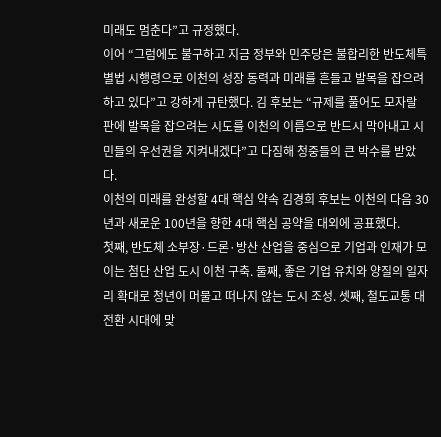미래도 멈춘다”고 규정했다.
이어 “그럼에도 불구하고 지금 정부와 민주당은 불합리한 반도체특별법 시행령으로 이천의 성장 동력과 미래를 흔들고 발목을 잡으려 하고 있다”고 강하게 규탄했다. 김 후보는 “규제를 풀어도 모자랄 판에 발목을 잡으려는 시도를 이천의 이름으로 반드시 막아내고 시민들의 우선권을 지켜내겠다”고 다짐해 청중들의 큰 박수를 받았다.
이천의 미래를 완성할 4대 핵심 약속 김경희 후보는 이천의 다음 30년과 새로운 100년을 향한 4대 핵심 공약을 대외에 공표했다.
첫째, 반도체 소부장·드론·방산 산업을 중심으로 기업과 인재가 모이는 첨단 산업 도시 이천 구축. 둘째, 좋은 기업 유치와 양질의 일자리 확대로 청년이 머물고 떠나지 않는 도시 조성. 셋째, 철도교통 대전환 시대에 맞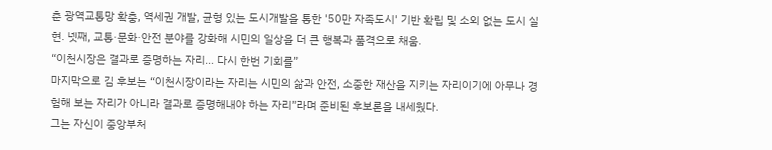춘 광역교통망 확충, 역세권 개발, 균형 있는 도시개발을 통한 '50만 자족도시' 기반 확립 및 소외 없는 도시 실현. 넷째, 교통·문화·안전 분야를 강화해 시민의 일상을 더 큰 행복과 품격으로 채움.
“이천시장은 결과로 증명하는 자리… 다시 한번 기회를”
마지막으로 김 후보는 “이천시장이라는 자리는 시민의 삶과 안전, 소중한 재산을 지키는 자리이기에 아무나 경험해 보는 자리가 아니라 결과로 증명해내야 하는 자리”라며 준비된 후보론을 내세웠다.
그는 자신이 중앙부처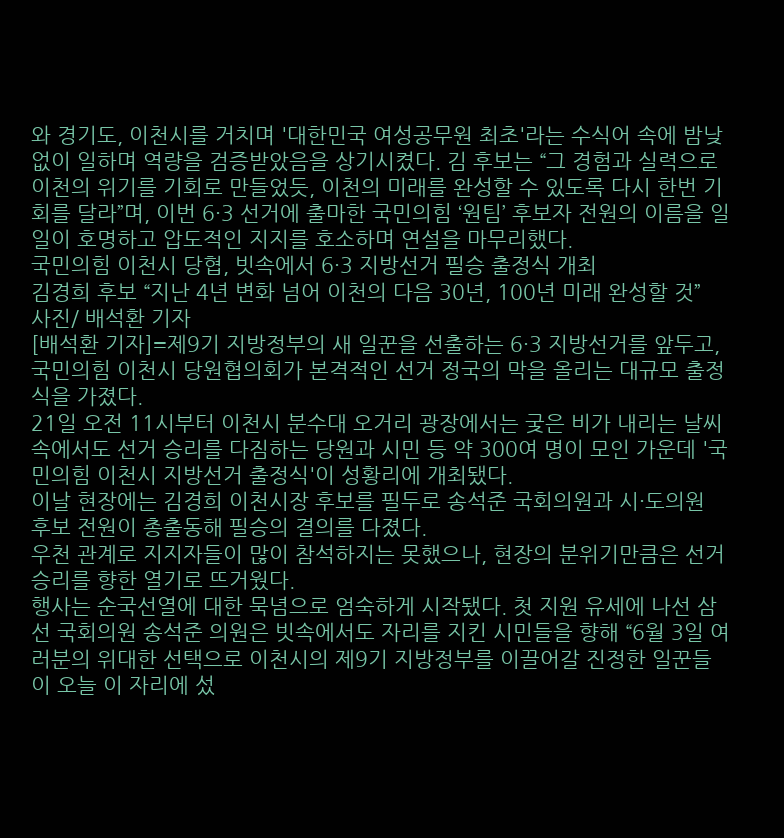와 경기도, 이천시를 거치며 '대한민국 여성공무원 최초'라는 수식어 속에 밤낮없이 일하며 역량을 검증받았음을 상기시켰다. 김 후보는 “그 경험과 실력으로 이천의 위기를 기회로 만들었듯, 이천의 미래를 완성할 수 있도록 다시 한번 기회를 달라”며, 이번 6·3 선거에 출마한 국민의힘 ‘원팀’ 후보자 전원의 이름을 일일이 호명하고 압도적인 지지를 호소하며 연설을 마무리했다.
국민의힘 이천시 당협, 빗속에서 6·3 지방선거 필승 출정식 개최
김경희 후보 “지난 4년 변화 넘어 이천의 다음 30년, 100년 미래 완성할 것”
사진/ 배석환 기자
[배석환 기자]=제9기 지방정부의 새 일꾼을 선출하는 6·3 지방선거를 앞두고, 국민의힘 이천시 당원협의회가 본격적인 선거 정국의 막을 올리는 대규모 출정식을 가졌다.
21일 오전 11시부터 이천시 분수대 오거리 광장에서는 궂은 비가 내리는 날씨 속에서도 선거 승리를 다짐하는 당원과 시민 등 약 300여 명이 모인 가운데 '국민의힘 이천시 지방선거 출정식'이 성황리에 개최됐다.
이날 현장에는 김경희 이천시장 후보를 필두로 송석준 국회의원과 시·도의원 후보 전원이 총출동해 필승의 결의를 다졌다.
우천 관계로 지지자들이 많이 참석하지는 못했으나, 현장의 분위기만큼은 선거 승리를 향한 열기로 뜨거웠다.
행사는 순국선열에 대한 묵념으로 엄숙하게 시작됐다. 첫 지원 유세에 나선 삼선 국회의원 송석준 의원은 빗속에서도 자리를 지킨 시민들을 향해 “6월 3일 여러분의 위대한 선택으로 이천시의 제9기 지방정부를 이끌어갈 진정한 일꾼들이 오늘 이 자리에 섰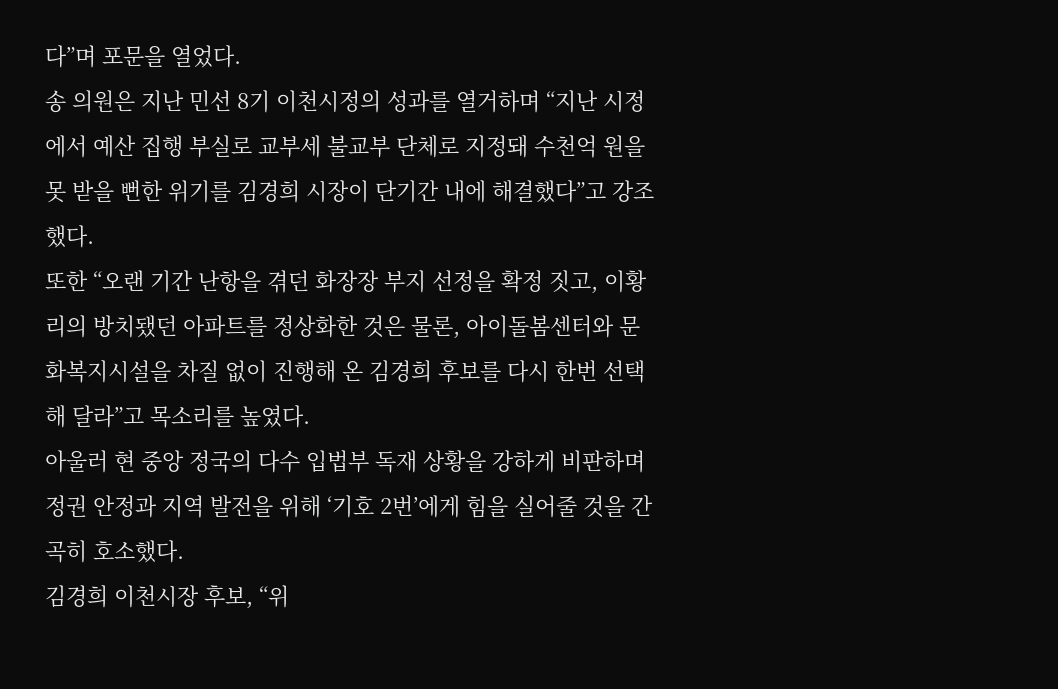다”며 포문을 열었다.
송 의원은 지난 민선 8기 이천시정의 성과를 열거하며 “지난 시정에서 예산 집행 부실로 교부세 불교부 단체로 지정돼 수천억 원을 못 받을 뻔한 위기를 김경희 시장이 단기간 내에 해결했다”고 강조했다.
또한 “오랜 기간 난항을 겪던 화장장 부지 선정을 확정 짓고, 이황리의 방치됐던 아파트를 정상화한 것은 물론, 아이돌봄센터와 문화복지시설을 차질 없이 진행해 온 김경희 후보를 다시 한번 선택해 달라”고 목소리를 높였다.
아울러 현 중앙 정국의 다수 입법부 독재 상황을 강하게 비판하며 정권 안정과 지역 발전을 위해 ‘기호 2번’에게 힘을 실어줄 것을 간곡히 호소했다.
김경희 이천시장 후보, “위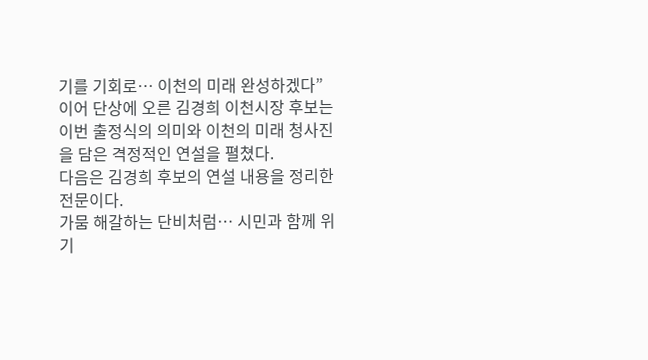기를 기회로… 이천의 미래 완성하겠다”
이어 단상에 오른 김경희 이천시장 후보는 이번 출정식의 의미와 이천의 미래 청사진을 담은 격정적인 연설을 펼쳤다.
다음은 김경희 후보의 연설 내용을 정리한 전문이다.
가뭄 해갈하는 단비처럼… 시민과 함께 위기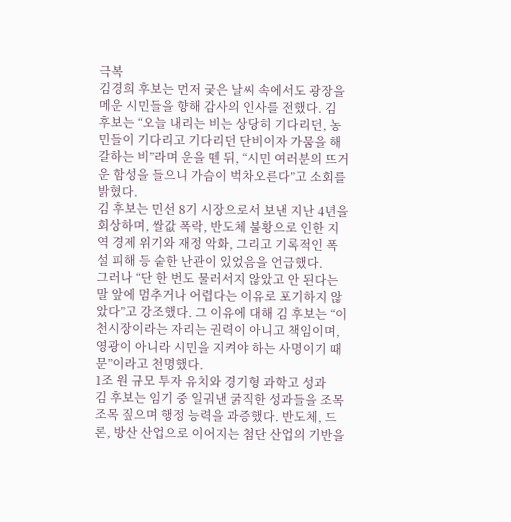극복
김경희 후보는 먼저 궂은 날씨 속에서도 광장을 메운 시민들을 향해 감사의 인사를 전했다. 김 후보는 “오늘 내리는 비는 상당히 기다리던, 농민들이 기다리고 기다리던 단비이자 가뭄을 해갈하는 비”라며 운을 뗀 뒤, “시민 여러분의 뜨거운 함성을 들으니 가슴이 벅차오른다”고 소회를 밝혔다.
김 후보는 민선 8기 시장으로서 보낸 지난 4년을 회상하며, 쌀값 폭락, 반도체 불황으로 인한 지역 경제 위기와 재정 악화, 그리고 기록적인 폭설 피해 등 숱한 난관이 있었음을 언급했다.
그러나 “단 한 번도 물러서지 않았고 안 된다는 말 앞에 멈추거나 어렵다는 이유로 포기하지 않았다”고 강조했다. 그 이유에 대해 김 후보는 “이천시장이라는 자리는 권력이 아니고 책임이며, 영광이 아니라 시민을 지켜야 하는 사명이기 때문”이라고 천명했다.
1조 원 규모 투자 유치와 경기형 과학고 성과
김 후보는 임기 중 일궈낸 굵직한 성과들을 조목조목 짚으며 행정 능력을 과증했다. 반도체, 드론, 방산 산업으로 이어지는 첨단 산업의 기반을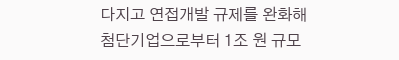다지고 연접개발 규제를 완화해 첨단기업으로부터 1조 원 규모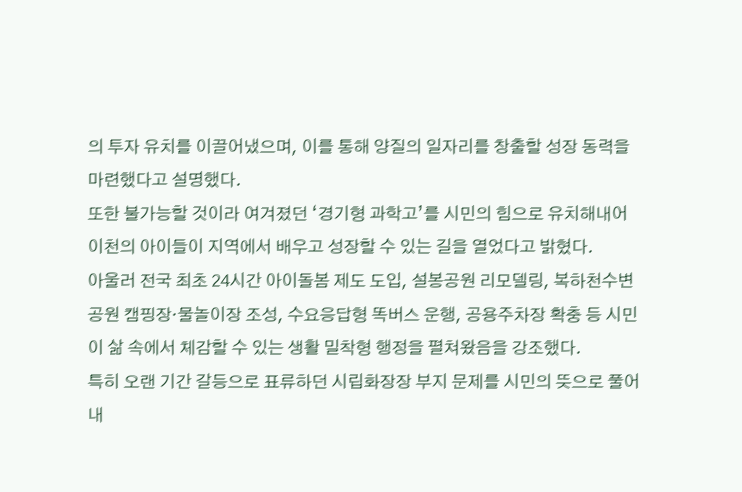의 투자 유치를 이끌어냈으며, 이를 통해 양질의 일자리를 창출할 성장 동력을 마련했다고 설명했다.
또한 불가능할 것이라 여겨졌던 ‘경기형 과학고’를 시민의 힘으로 유치해내어 이천의 아이들이 지역에서 배우고 성장할 수 있는 길을 열었다고 밝혔다.
아울러 전국 최초 24시간 아이돌봄 제도 도입, 설봉공원 리모델링, 복하천수변공원 캠핑장·물놀이장 조성, 수요응답형 똑버스 운행, 공용주차장 확충 등 시민이 삶 속에서 체감할 수 있는 생활 밀착형 행정을 펼쳐왔음을 강조했다.
특히 오랜 기간 갈등으로 표류하던 시립화장장 부지 문제를 시민의 뜻으로 풀어내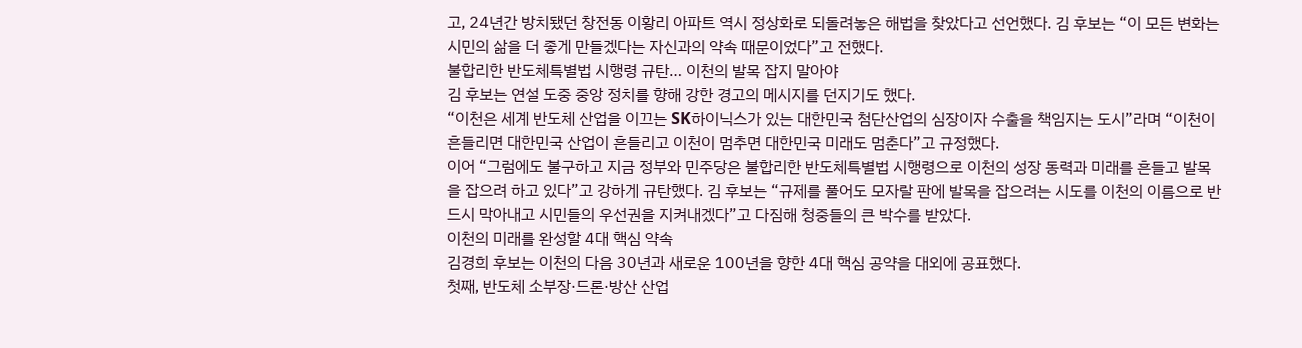고, 24년간 방치됐던 창전동 이황리 아파트 역시 정상화로 되돌려놓은 해법을 찾았다고 선언했다. 김 후보는 “이 모든 변화는 시민의 삶을 더 좋게 만들겠다는 자신과의 약속 때문이었다”고 전했다.
불합리한 반도체특별법 시행령 규탄… 이천의 발목 잡지 말아야
김 후보는 연설 도중 중앙 정치를 향해 강한 경고의 메시지를 던지기도 했다.
“이천은 세계 반도체 산업을 이끄는 SK하이닉스가 있는 대한민국 첨단산업의 심장이자 수출을 책임지는 도시”라며 “이천이 흔들리면 대한민국 산업이 흔들리고 이천이 멈추면 대한민국 미래도 멈춘다”고 규정했다.
이어 “그럼에도 불구하고 지금 정부와 민주당은 불합리한 반도체특별법 시행령으로 이천의 성장 동력과 미래를 흔들고 발목을 잡으려 하고 있다”고 강하게 규탄했다. 김 후보는 “규제를 풀어도 모자랄 판에 발목을 잡으려는 시도를 이천의 이름으로 반드시 막아내고 시민들의 우선권을 지켜내겠다”고 다짐해 청중들의 큰 박수를 받았다.
이천의 미래를 완성할 4대 핵심 약속
김경희 후보는 이천의 다음 30년과 새로운 100년을 향한 4대 핵심 공약을 대외에 공표했다.
첫째, 반도체 소부장·드론·방산 산업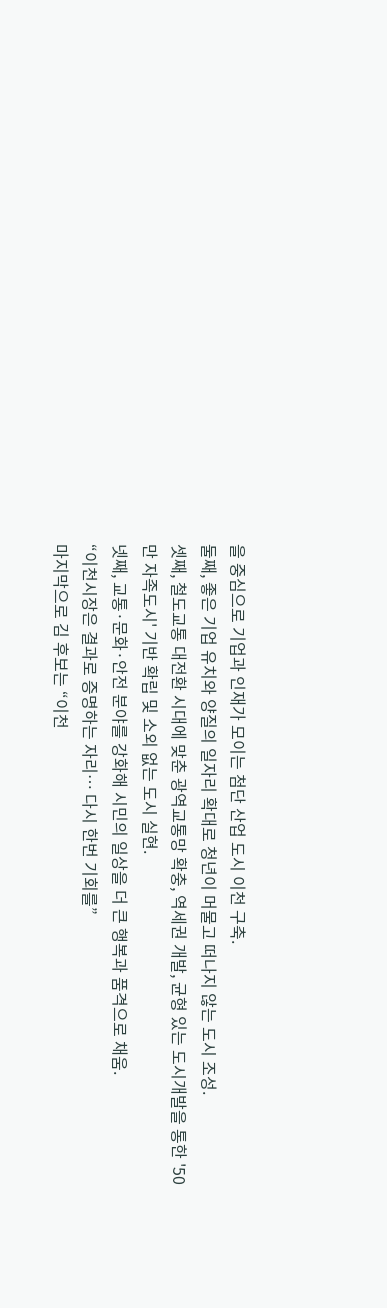을 중심으로 기업과 인재가 모이는 첨단 산업 도시 이천 구축.
둘째, 좋은 기업 유치와 양질의 일자리 확대로 청년이 머물고 떠나지 않는 도시 조성.
셋째, 철도교통 대전환 시대에 맞춘 광역교통망 확충, 역세권 개발, 균형 있는 도시개발을 통한 '50만 자족도시' 기반 확립 및 소외 없는 도시 실현.
넷째, 교통·문화·안전 분야를 강화해 시민의 일상을 더 큰 행복과 품격으로 채움.
“이천시장은 결과로 증명하는 자리… 다시 한번 기회를”
마지막으로 김 후보는 “이천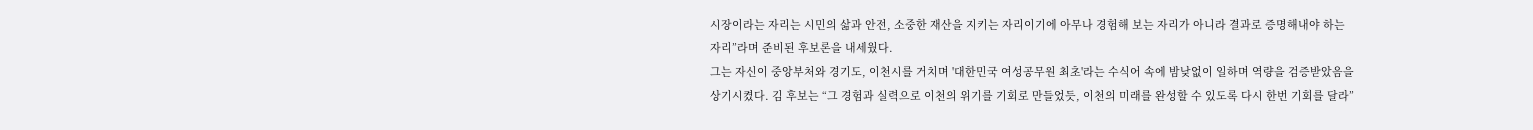시장이라는 자리는 시민의 삶과 안전, 소중한 재산을 지키는 자리이기에 아무나 경험해 보는 자리가 아니라 결과로 증명해내야 하는 자리”라며 준비된 후보론을 내세웠다.
그는 자신이 중앙부처와 경기도, 이천시를 거치며 '대한민국 여성공무원 최초'라는 수식어 속에 밤낮없이 일하며 역량을 검증받았음을 상기시켰다. 김 후보는 “그 경험과 실력으로 이천의 위기를 기회로 만들었듯, 이천의 미래를 완성할 수 있도록 다시 한번 기회를 달라”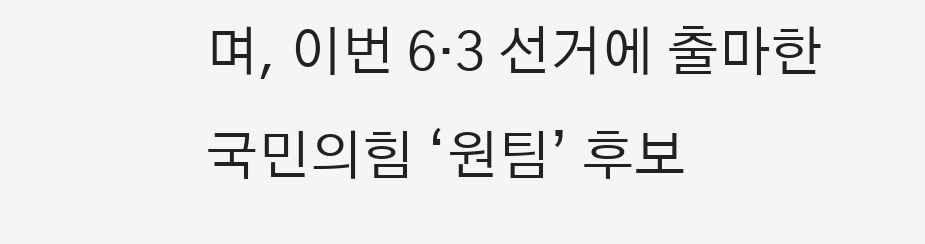며, 이번 6·3 선거에 출마한 국민의힘 ‘원팀’ 후보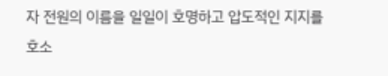자 전원의 이름을 일일이 호명하고 압도적인 지지를 호소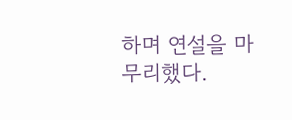하며 연설을 마무리했다.